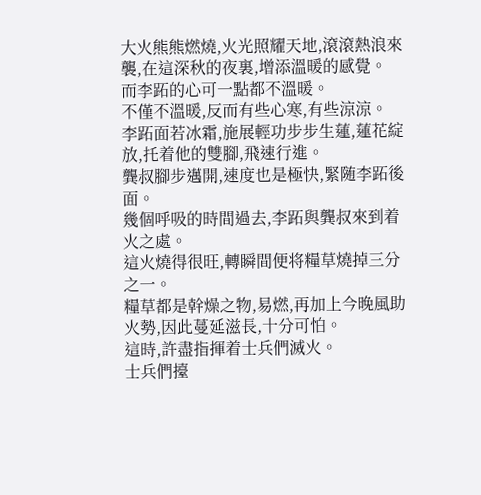大火熊熊燃燒,火光照耀天地,滾滾熱浪來襲,在這深秋的夜裏,增添溫暖的感覺。
而李跖的心可一點都不溫暖。
不僅不溫暖,反而有些心寒,有些涼涼。
李跖面若冰霜,施展輕功步步生蓮,蓮花綻放,托着他的雙腳,飛速行進。
龔叔腳步邁開,速度也是極快,緊随李跖後面。
幾個呼吸的時間過去,李跖與龔叔來到着火之處。
這火燒得很旺,轉瞬間便将糧草燒掉三分之一。
糧草都是幹燥之物,易燃,再加上今晚風助火勢,因此蔓延滋長,十分可怕。
這時,許盡指揮着士兵們滅火。
士兵們擡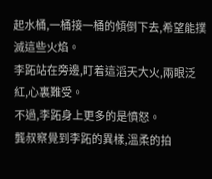起水桶,一桶接一桶的傾倒下去,希望能撲滅這些火焰。
李跖站在旁邊,盯着這滔天大火,兩眼泛紅,心裏難受。
不過,李跖身上更多的是憤怒。
龔叔察覺到李跖的異樣,溫柔的拍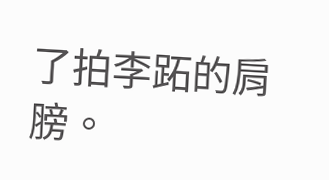了拍李跖的肩膀。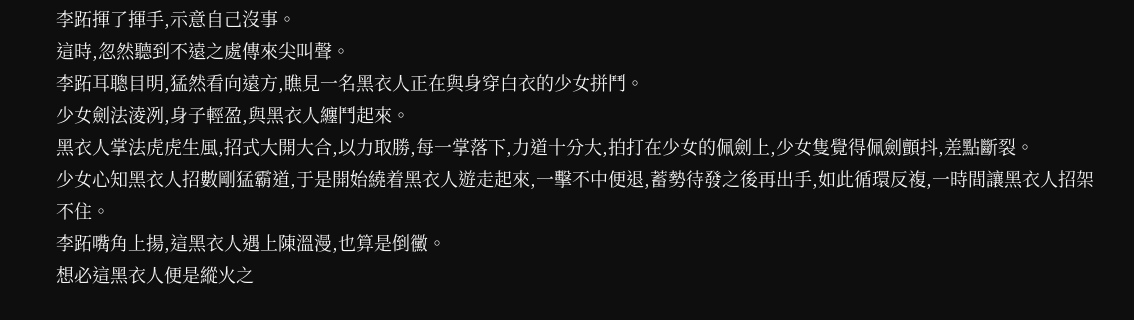李跖揮了揮手,示意自己沒事。
這時,忽然聽到不遠之處傳來尖叫聲。
李跖耳聰目明,猛然看向遠方,瞧見一名黑衣人正在與身穿白衣的少女拼鬥。
少女劍法淩冽,身子輕盈,與黑衣人纏鬥起來。
黑衣人掌法虎虎生風,招式大開大合,以力取勝,每一掌落下,力道十分大,拍打在少女的佩劍上,少女隻覺得佩劍顫抖,差點斷裂。
少女心知黑衣人招數剛猛霸道,于是開始繞着黑衣人遊走起來,一擊不中便退,蓄勢待發之後再出手,如此循環反複,一時間讓黑衣人招架不住。
李跖嘴角上揚,這黑衣人遇上陳溫漫,也算是倒黴。
想必這黑衣人便是縱火之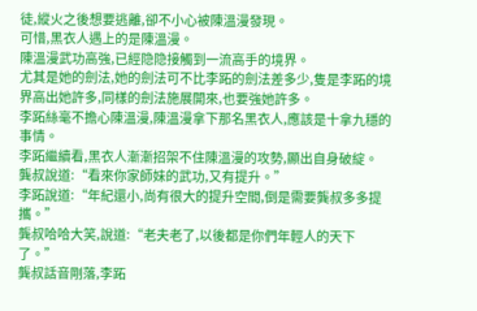徒,縱火之後想要逃離,卻不小心被陳溫漫發現。
可惜,黑衣人遇上的是陳溫漫。
陳溫漫武功高強,已經隐隐接觸到一流高手的境界。
尤其是她的劍法,她的劍法可不比李跖的劍法差多少,隻是李跖的境界高出她許多,同樣的劍法施展開來,也要強她許多。
李跖絲毫不擔心陳溫漫,陳溫漫拿下那名黑衣人,應該是十拿九穩的事情。
李跖繼續看,黑衣人漸漸招架不住陳溫漫的攻勢,顯出自身破綻。
龔叔說道:“看來你家師妹的武功,又有提升。”
李跖說道:“年紀還小,尚有很大的提升空間,倒是需要龔叔多多提攜。”
龔叔哈哈大笑,說道:“老夫老了,以後都是你們年輕人的天下了。”
龔叔話音剛落,李跖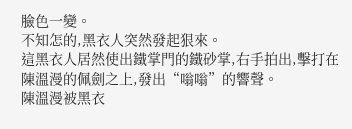臉色一變。
不知怎的,黑衣人突然發起狠來。
這黑衣人居然使出鐵掌門的鐵砂掌,右手拍出,擊打在陳溫漫的佩劍之上,發出“嗡嗡”的響聲。
陳溫漫被黑衣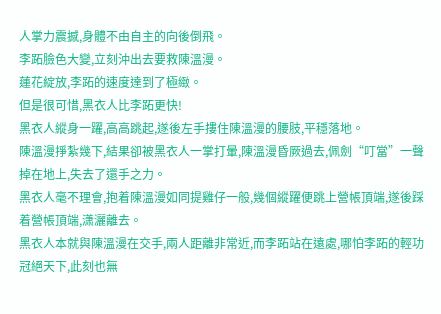人掌力震撼,身體不由自主的向後倒飛。
李跖臉色大變,立刻沖出去要救陳溫漫。
蓮花綻放,李跖的速度達到了極緻。
但是很可惜,黑衣人比李跖更快!
黑衣人縱身一躍,高高跳起,遂後左手摟住陳溫漫的腰肢,平穩落地。
陳溫漫掙紮幾下,結果卻被黑衣人一掌打暈,陳溫漫昏厥過去,佩劍“叮當”一聲掉在地上,失去了還手之力。
黑衣人毫不理會,抱着陳溫漫如同提雞仔一般,幾個縱躍便跳上營帳頂端,遂後踩着營帳頂端,潇灑離去。
黑衣人本就與陳溫漫在交手,兩人距離非常近,而李跖站在遠處,哪怕李跖的輕功冠絕天下,此刻也無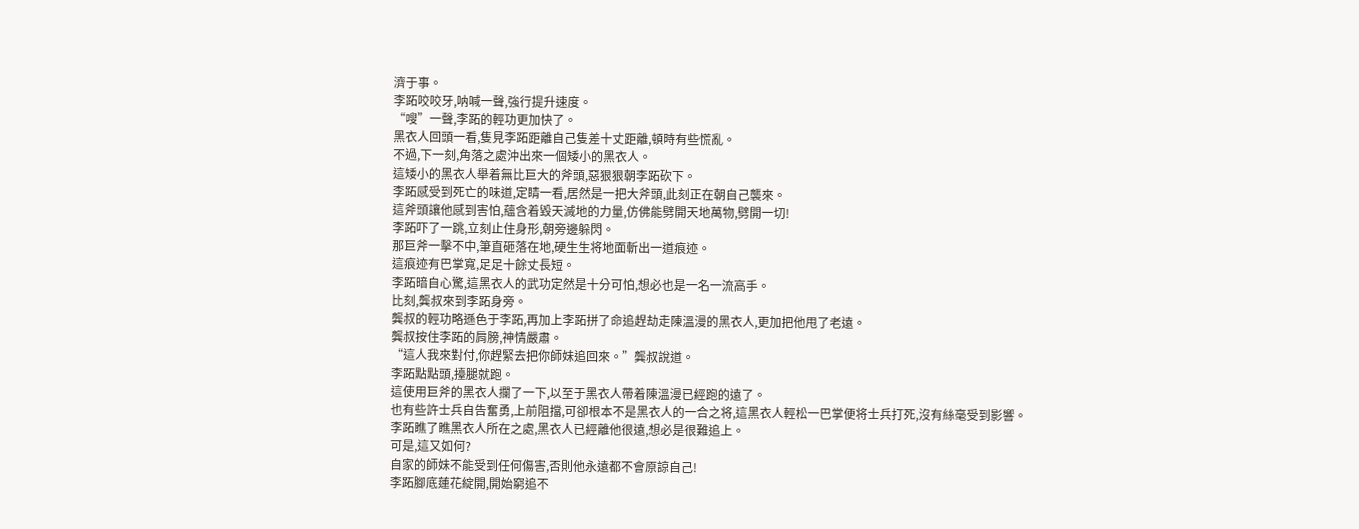濟于事。
李跖咬咬牙,呐喊一聲,強行提升速度。
“嗖”一聲,李跖的輕功更加快了。
黑衣人回頭一看,隻見李跖距離自己隻差十丈距離,頓時有些慌亂。
不過,下一刻,角落之處沖出來一個矮小的黑衣人。
這矮小的黑衣人舉着無比巨大的斧頭,惡狠狠朝李跖砍下。
李跖感受到死亡的味道,定睛一看,居然是一把大斧頭,此刻正在朝自己襲來。
這斧頭讓他感到害怕,蘊含着毀天滅地的力量,仿佛能劈開天地萬物,劈開一切!
李跖吓了一跳,立刻止住身形,朝旁邊躲閃。
那巨斧一擊不中,筆直砸落在地,硬生生将地面斬出一道痕迹。
這痕迹有巴掌寬,足足十餘丈長短。
李跖暗自心驚,這黑衣人的武功定然是十分可怕,想必也是一名一流高手。
比刻,龔叔來到李跖身旁。
龔叔的輕功略遜色于李跖,再加上李跖拼了命追趕劫走陳溫漫的黑衣人,更加把他甩了老遠。
龔叔按住李跖的肩膀,神情嚴肅。
“這人我來對付,你趕緊去把你師妹追回來。”龔叔說道。
李跖點點頭,擡腿就跑。
這使用巨斧的黑衣人攔了一下,以至于黑衣人帶着陳溫漫已經跑的遠了。
也有些許士兵自告奮勇,上前阻擋,可卻根本不是黑衣人的一合之将,這黑衣人輕松一巴掌便将士兵打死,沒有絲毫受到影響。
李跖瞧了瞧黑衣人所在之處,黑衣人已經離他很遠,想必是很難追上。
可是,這又如何?
自家的師妹不能受到任何傷害,否則他永遠都不會原諒自己!
李跖腳底蓮花綻開,開始窮追不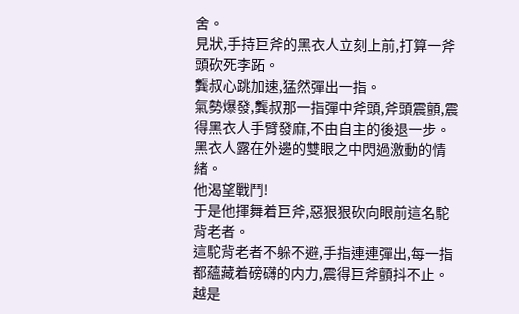舍。
見狀,手持巨斧的黑衣人立刻上前,打算一斧頭砍死李跖。
龔叔心跳加速,猛然彈出一指。
氣勢爆發,龔叔那一指彈中斧頭,斧頭震顫,震得黑衣人手臂發麻,不由自主的後退一步。
黑衣人露在外邊的雙眼之中閃過激動的情緒。
他渴望戰鬥!
于是他揮舞着巨斧,惡狠狠砍向眼前這名駝背老者。
這駝背老者不躲不避,手指連連彈出,每一指都蘊藏着磅礴的内力,震得巨斧顫抖不止。
越是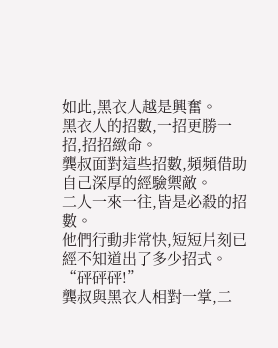如此,黑衣人越是興奮。
黑衣人的招數,一招更勝一招,招招緻命。
龔叔面對這些招數,頻頻借助自己深厚的經驗禦敵。
二人一來一往,皆是必殺的招數。
他們行動非常快,短短片刻已經不知道出了多少招式。
“砰砰砰!”
龔叔與黑衣人相對一掌,二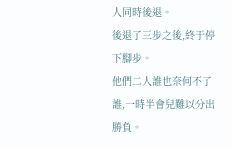人同時後退。
後退了三步之後,終于停下腳步。
他們二人誰也奈何不了誰,一時半會兒難以分出勝負。